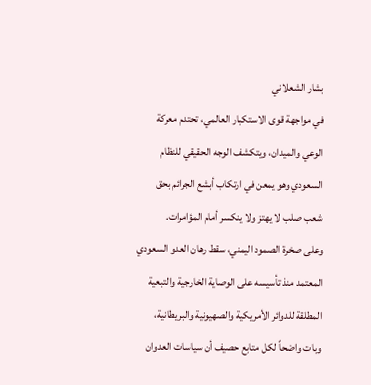بشار الشعلاني
في مواجهة قوى الاستكبار العالمي، تحتدم معركة الوعي والميدان، ويتكشف الوجه الحقيقي للنظام السعودي وهو يمعن في ارتكاب أبشع الجرائم بحق شعب صلب لا يهتز ولا ينكسر أمام المؤامرات.
وعلى صخرة الصمود اليمني، سقط رهان العدو السعودي المعتمد منذ تأسيسه على الوصاية الخارجية والتبعية المطلقة للدوائر الأمريكية والصهيونية والبريطانية، وبات واضحاً لكل متابع حصيف أن سياسات العدوان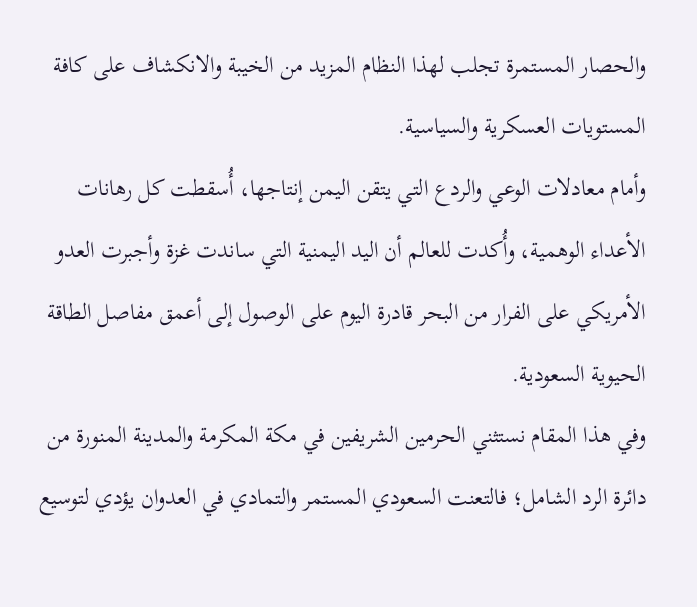والحصار المستمرة تجلب لهذا النظام المزيد من الخيبة والانكشاف على كافة المستويات العسكرية والسياسية.
وأمام معادلات الوعي والردع التي يتقن اليمن إنتاجها، أُسقطت كل رهانات الأعداء الوهمية، وأُكدت للعالم أن اليد اليمنية التي ساندت غزة وأجبرت العدو الأمريكي على الفرار من البحر قادرة اليوم على الوصول إلى أعمق مفاصل الطاقة الحيوية السعودية.
وفي هذا المقام نستثني الحرمين الشريفين في مكة المكرمة والمدينة المنورة من دائرة الرد الشامل؛ فالتعنت السعودي المستمر والتمادي في العدوان يؤدي لتوسيع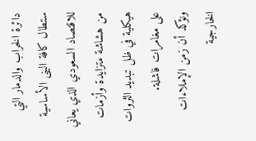دائرة الخراب والدمار التي ستطال كافة البنى الأساسية للاقتصاد السعودي الذي يعاني من هشاشة متزايدة وأزمات هيكلية في ظل تبديد الثروات على مغامرات فاشلة.
ونؤكد أن زمن الإملاءات الخارجية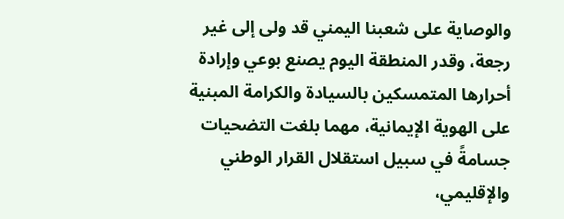والوصاية على شعبنا اليمني قد ولى إلى غير رجعة، وقدر المنطقة اليوم يصنع بوعي وإرادة أحرارها المتمسكين بالسيادة والكرامة المبنية على الهوية الإيمانية، مهما بلغت التضحيات جسامةً في سبيل استقلال القرار الوطني والإقليمي،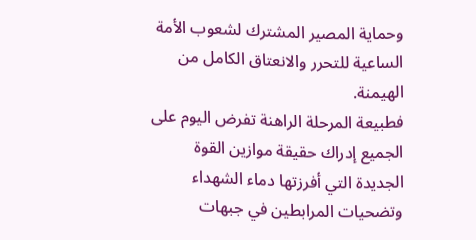وحماية المصير المشترك لشعوب الأمة الساعية للتحرر والانعتاق الكامل من الهيمنة.
فطبيعة المرحلة الراهنة تفرض اليوم على الجميع إدراك حقيقة موازين القوة الجديدة التي أفرزتها دماء الشهداء وتضحيات المرابطين في جبهات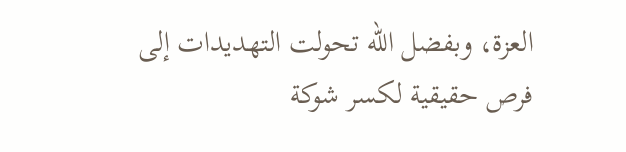العزة، وبفضل الله تحولت التهديدات إلى فرص حقيقية لكسر شوكة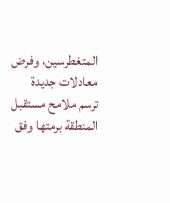المتغطرسين، وفرض معادلات جديدة ترسم ملامح مستقبل المنطقة برمتها وفق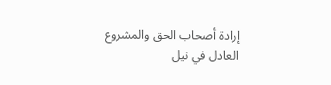إرادة أصحاب الحق والمشروع العادل في نيل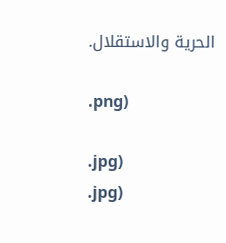الحرية والاستقلال.

.png)

.jpg)
.jpg)